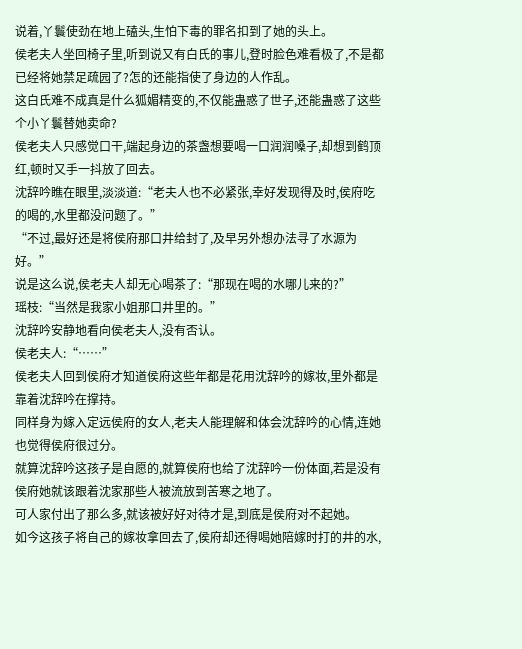说着,丫鬟使劲在地上磕头,生怕下毒的罪名扣到了她的头上。
侯老夫人坐回椅子里,听到说又有白氏的事儿,登时脸色难看极了,不是都已经将她禁足疏园了?怎的还能指使了身边的人作乱。
这白氏难不成真是什么狐媚精变的,不仅能蛊惑了世子,还能蛊惑了这些个小丫鬟替她卖命?
侯老夫人只感觉口干,端起身边的茶盏想要喝一口润润嗓子,却想到鹤顶红,顿时又手一抖放了回去。
沈辞吟瞧在眼里,淡淡道:“老夫人也不必紧张,幸好发现得及时,侯府吃的喝的,水里都没问题了。”
“不过,最好还是将侯府那口井给封了,及早另外想办法寻了水源为好。”
说是这么说,侯老夫人却无心喝茶了:“那现在喝的水哪儿来的?”
瑶枝:“当然是我家小姐那口井里的。”
沈辞吟安静地看向侯老夫人,没有否认。
侯老夫人:“……”
侯老夫人回到侯府才知道侯府这些年都是花用沈辞吟的嫁妆,里外都是靠着沈辞吟在撑持。
同样身为嫁入定远侯府的女人,老夫人能理解和体会沈辞吟的心情,连她也觉得侯府很过分。
就算沈辞吟这孩子是自愿的,就算侯府也给了沈辞吟一份体面,若是没有侯府她就该跟着沈家那些人被流放到苦寒之地了。
可人家付出了那么多,就该被好好对待才是,到底是侯府对不起她。
如今这孩子将自己的嫁妆拿回去了,侯府却还得喝她陪嫁时打的井的水,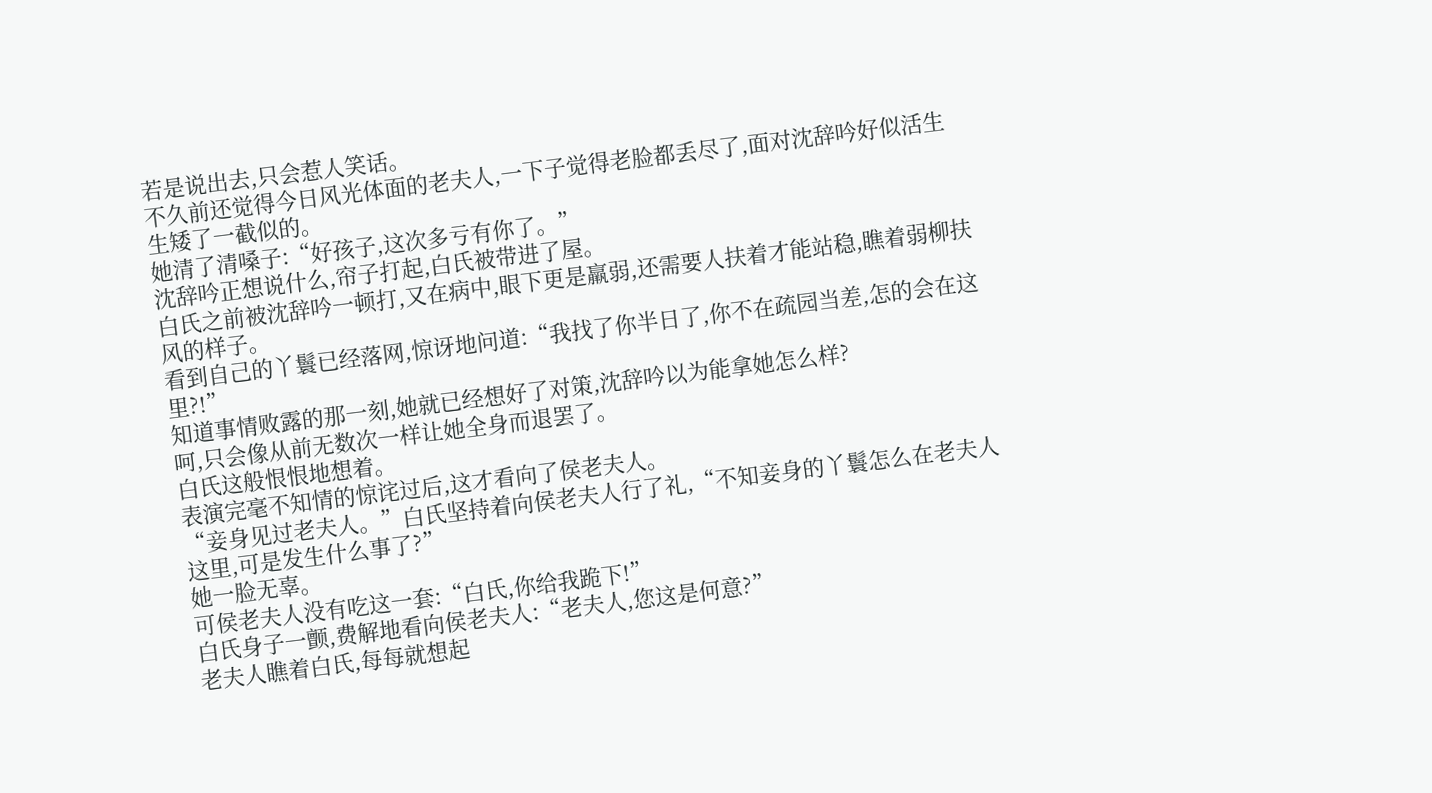若是说出去,只会惹人笑话。
不久前还觉得今日风光体面的老夫人,一下子觉得老脸都丢尽了,面对沈辞吟好似活生生矮了一截似的。
她清了清嗓子:“好孩子,这次多亏有你了。”
沈辞吟正想说什么,帘子打起,白氏被带进了屋。
白氏之前被沈辞吟一顿打,又在病中,眼下更是羸弱,还需要人扶着才能站稳,瞧着弱柳扶风的样子。
看到自己的丫鬟已经落网,惊讶地问道:“我找了你半日了,你不在疏园当差,怎的会在这里?!”
知道事情败露的那一刻,她就已经想好了对策,沈辞吟以为能拿她怎么样?
呵,只会像从前无数次一样让她全身而退罢了。
白氏这般恨恨地想着。
表演完毫不知情的惊诧过后,这才看向了侯老夫人。
“妾身见过老夫人。”白氏坚持着向侯老夫人行了礼,“不知妾身的丫鬟怎么在老夫人这里,可是发生什么事了?”
她一脸无辜。
可侯老夫人没有吃这一套:“白氏,你给我跪下!”
白氏身子一颤,费解地看向侯老夫人:“老夫人,您这是何意?”
老夫人瞧着白氏,每每就想起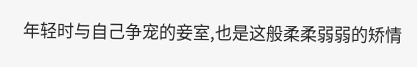年轻时与自己争宠的妾室,也是这般柔柔弱弱的矫情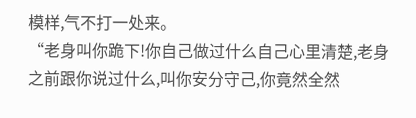模样,气不打一处来。
“老身叫你跪下!你自己做过什么自己心里清楚,老身之前跟你说过什么,叫你安分守己,你竟然全然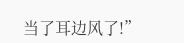当了耳边风了!”